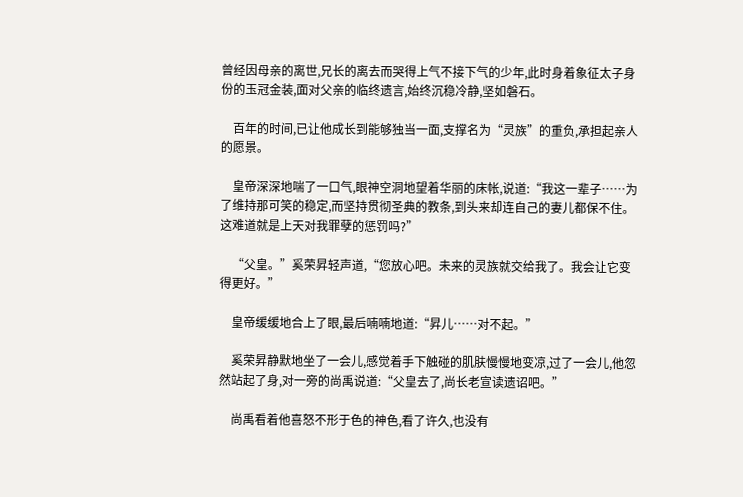曾经因母亲的离世,兄长的离去而哭得上气不接下气的少年,此时身着象征太子身份的玉冠金装,面对父亲的临终遗言,始终沉稳冷静,坚如磐石。

    百年的时间,已让他成长到能够独当一面,支撑名为“灵族”的重负,承担起亲人的愿景。

    皇帝深深地喘了一口气,眼神空洞地望着华丽的床帐,说道:“我这一辈子……为了维持那可笑的稳定,而坚持贯彻圣典的教条,到头来却连自己的妻儿都保不住。这难道就是上天对我罪孽的惩罚吗?”

    “父皇。”奚荣昇轻声道,“您放心吧。未来的灵族就交给我了。我会让它变得更好。”

    皇帝缓缓地合上了眼,最后喃喃地道:“昇儿……对不起。”

    奚荣昇静默地坐了一会儿,感觉着手下触碰的肌肤慢慢地变凉,过了一会儿,他忽然站起了身,对一旁的尚禹说道:“父皇去了,尚长老宣读遗诏吧。”

    尚禹看着他喜怒不形于色的神色,看了许久,也没有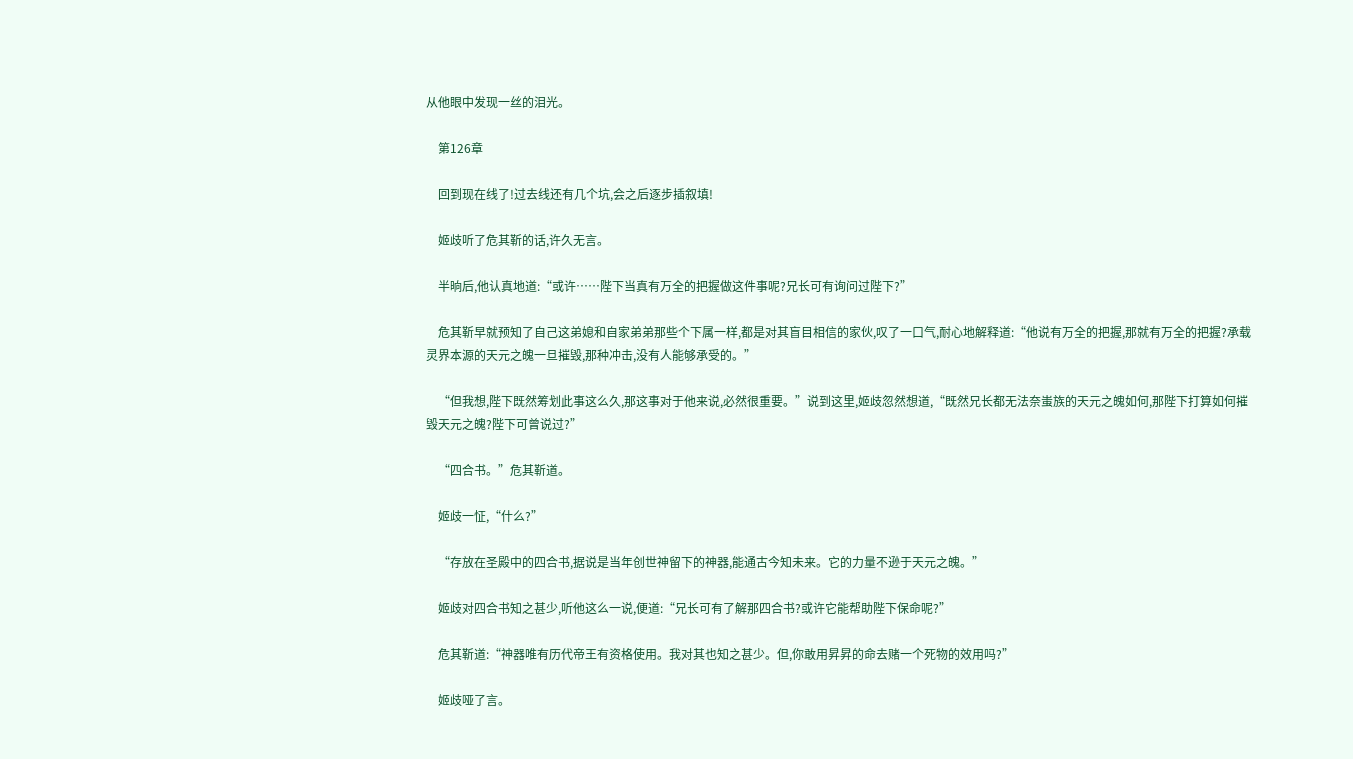从他眼中发现一丝的泪光。

    第126章

    回到现在线了!过去线还有几个坑,会之后逐步插叙填!

    姬歧听了危其靳的话,许久无言。

    半晌后,他认真地道:“或许……陛下当真有万全的把握做这件事呢?兄长可有询问过陛下?”

    危其靳早就预知了自己这弟媳和自家弟弟那些个下属一样,都是对其盲目相信的家伙,叹了一口气,耐心地解释道:“他说有万全的把握,那就有万全的把握?承载灵界本源的天元之魄一旦摧毁,那种冲击,没有人能够承受的。”

    “但我想,陛下既然筹划此事这么久,那这事对于他来说,必然很重要。”说到这里,姬歧忽然想道,“既然兄长都无法奈蚩族的天元之魄如何,那陛下打算如何摧毁天元之魄?陛下可曾说过?”

    “四合书。”危其靳道。

    姬歧一怔,“什么?”

    “存放在圣殿中的四合书,据说是当年创世神留下的神器,能通古今知未来。它的力量不逊于天元之魄。”

    姬歧对四合书知之甚少,听他这么一说,便道:“兄长可有了解那四合书?或许它能帮助陛下保命呢?”

    危其靳道:“神器唯有历代帝王有资格使用。我对其也知之甚少。但,你敢用昇昇的命去赌一个死物的效用吗?”

    姬歧哑了言。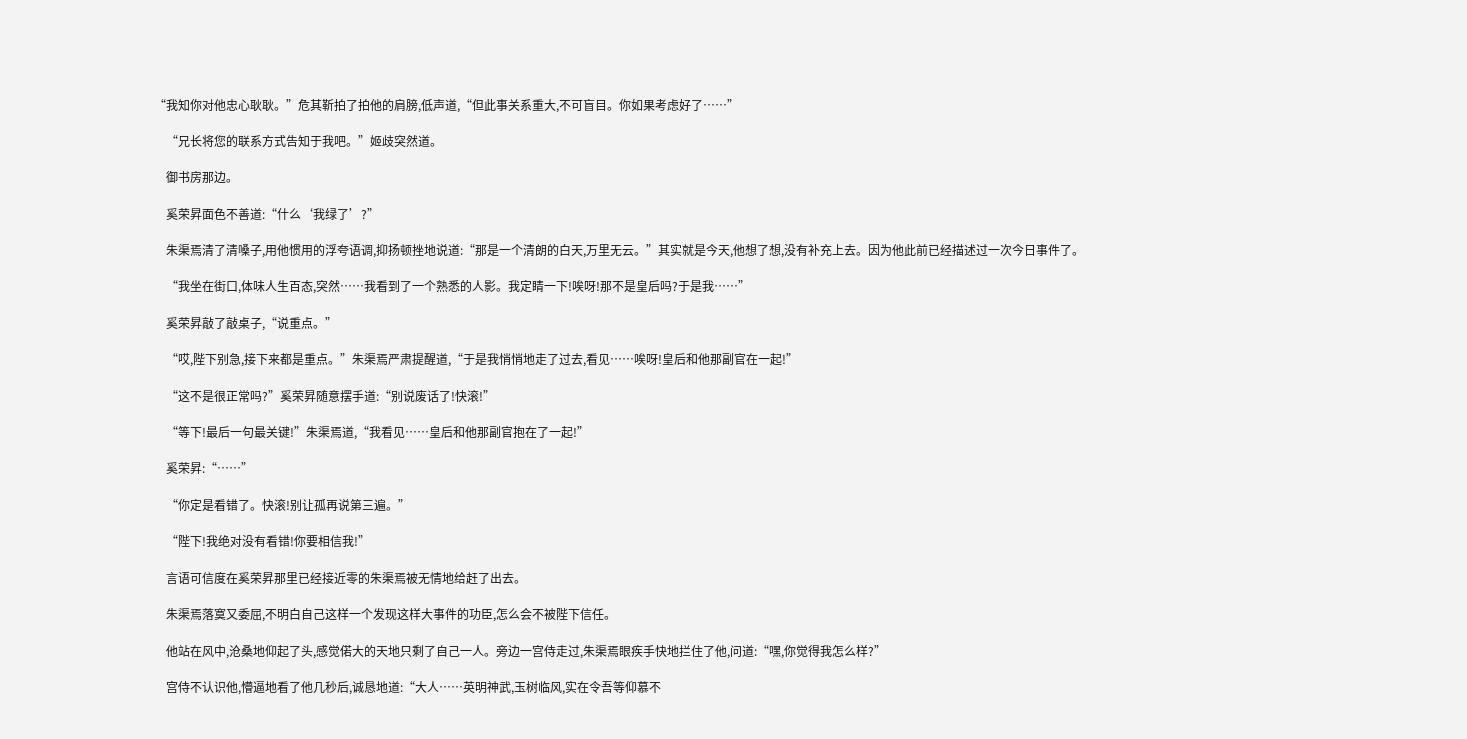“我知你对他忠心耿耿。”危其靳拍了拍他的肩膀,低声道,“但此事关系重大,不可盲目。你如果考虑好了……”

    “兄长将您的联系方式告知于我吧。”姬歧突然道。

    御书房那边。

    奚荣昇面色不善道:“什么‘我绿了’?”

    朱渠焉清了清嗓子,用他惯用的浮夸语调,抑扬顿挫地说道:“那是一个清朗的白天,万里无云。”其实就是今天,他想了想,没有补充上去。因为他此前已经描述过一次今日事件了。

    “我坐在街口,体味人生百态,突然……我看到了一个熟悉的人影。我定睛一下!唉呀!那不是皇后吗?于是我……”

    奚荣昇敲了敲桌子,“说重点。”

    “哎,陛下别急,接下来都是重点。”朱渠焉严肃提醒道,“于是我悄悄地走了过去,看见……唉呀!皇后和他那副官在一起!”

    “这不是很正常吗?”奚荣昇随意摆手道:“别说废话了!快滚!”

    “等下!最后一句最关键!”朱渠焉道,“我看见……皇后和他那副官抱在了一起!”

    奚荣昇:“……”

    “你定是看错了。快滚!别让孤再说第三遍。”

    “陛下!我绝对没有看错!你要相信我!”

    言语可信度在奚荣昇那里已经接近零的朱渠焉被无情地给赶了出去。

    朱渠焉落寞又委屈,不明白自己这样一个发现这样大事件的功臣,怎么会不被陛下信任。

    他站在风中,沧桑地仰起了头,感觉偌大的天地只剩了自己一人。旁边一宫侍走过,朱渠焉眼疾手快地拦住了他,问道:“嘿,你觉得我怎么样?”

    宫侍不认识他,懵逼地看了他几秒后,诚恳地道:“大人……英明神武,玉树临风,实在令吾等仰慕不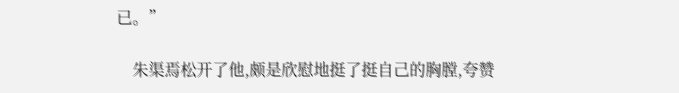已。”

    朱渠焉松开了他,颇是欣慰地挺了挺自己的胸膛,夸赞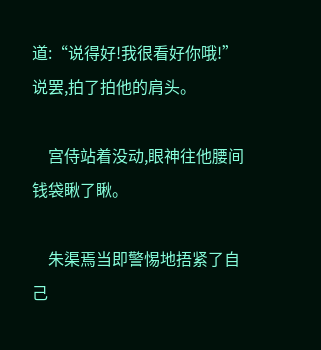道:“说得好!我很看好你哦!”说罢,拍了拍他的肩头。

    宫侍站着没动,眼神往他腰间钱袋瞅了瞅。

    朱渠焉当即警惕地捂紧了自己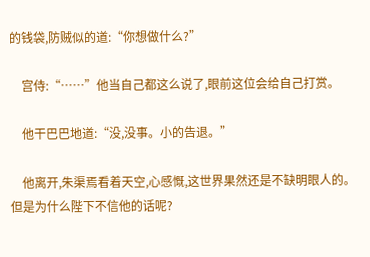的钱袋,防贼似的道:“你想做什么?”

    宫侍:“……”他当自己都这么说了,眼前这位会给自己打赏。

    他干巴巴地道:“没,没事。小的告退。”

    他离开,朱渠焉看着天空,心感慨,这世界果然还是不缺明眼人的。但是为什么陛下不信他的话呢?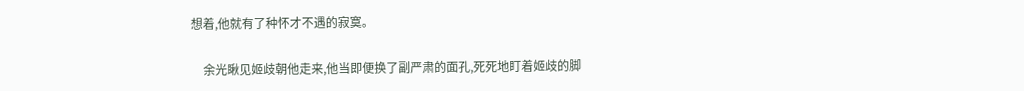想着,他就有了种怀才不遇的寂寞。

    余光瞅见姬歧朝他走来,他当即便换了副严肃的面孔,死死地盯着姬歧的脚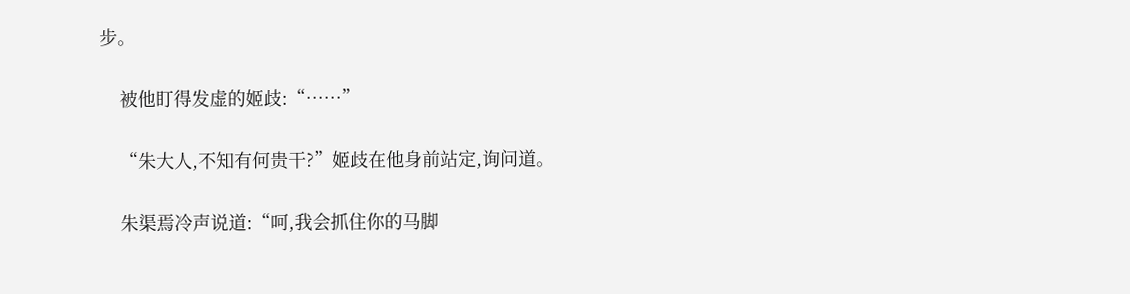步。

    被他盯得发虚的姬歧:“……”

    “朱大人,不知有何贵干?”姬歧在他身前站定,询问道。

    朱渠焉冷声说道:“呵,我会抓住你的马脚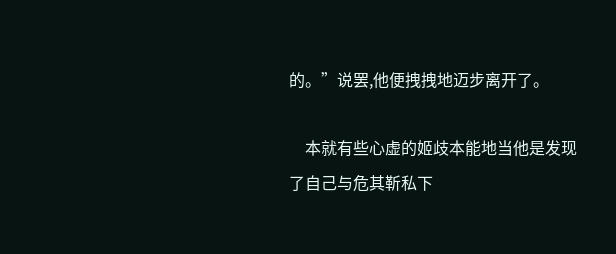的。”说罢,他便拽拽地迈步离开了。

    本就有些心虚的姬歧本能地当他是发现了自己与危其靳私下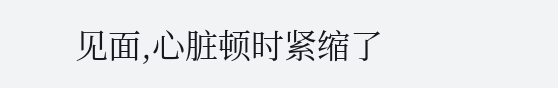见面,心脏顿时紧缩了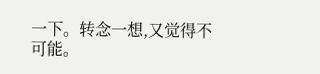一下。转念一想,又觉得不可能。